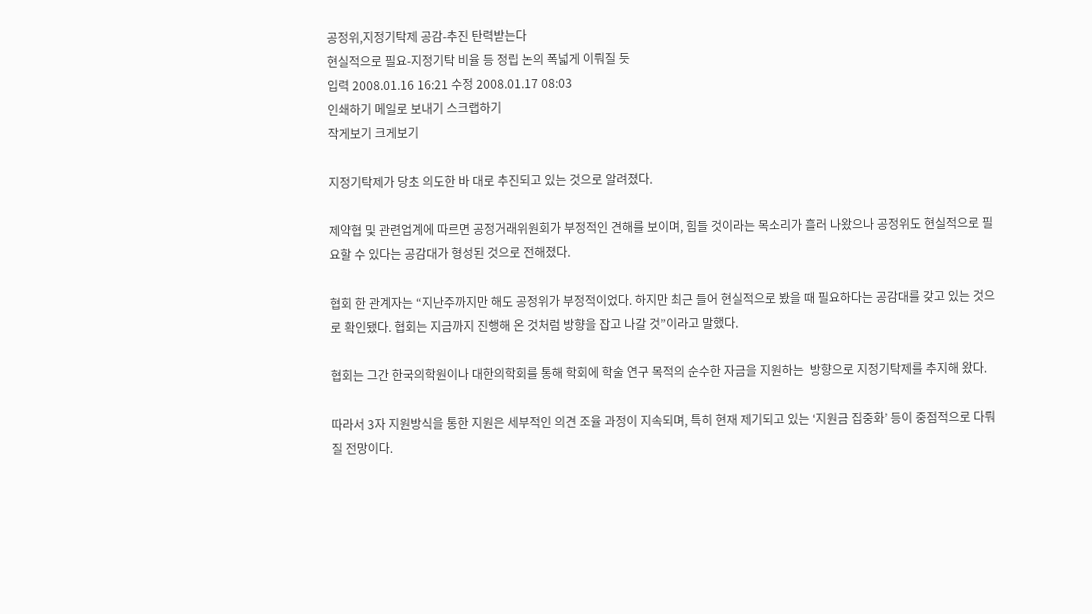공정위,지정기탁제 공감-추진 탄력받는다
현실적으로 필요-지정기탁 비율 등 정립 논의 폭넓게 이뤄질 듯
입력 2008.01.16 16:21 수정 2008.01.17 08:03
인쇄하기 메일로 보내기 스크랩하기
작게보기 크게보기

지정기탁제가 당초 의도한 바 대로 추진되고 있는 것으로 알려졌다.

제약협 및 관련업계에 따르면 공정거래위원회가 부정적인 견해를 보이며, 힘들 것이라는 목소리가 흘러 나왔으나 공정위도 현실적으로 필요할 수 있다는 공감대가 형성된 것으로 전해졌다.

협회 한 관계자는 “지난주까지만 해도 공정위가 부정적이었다. 하지만 최근 들어 현실적으로 봤을 때 필요하다는 공감대를 갖고 있는 것으로 확인됐다. 협회는 지금까지 진행해 온 것처럼 방향을 잡고 나갈 것”이라고 말했다.

협회는 그간 한국의학원이나 대한의학회를 통해 학회에 학술 연구 목적의 순수한 자금을 지원하는  방향으로 지정기탁제를 추지해 왔다.

따라서 3자 지원방식을 통한 지원은 세부적인 의견 조율 과정이 지속되며, 특히 현재 제기되고 있는 ‘지원금 집중화’ 등이 중점적으로 다뤄질 전망이다.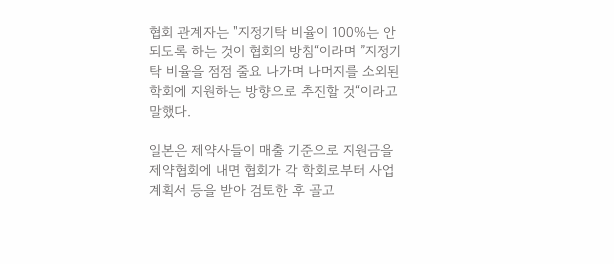협회 관계자는 "지정기탁 비율이 100%는 안 되도록 하는 것이 협회의 방침“이라며 ”지정기탁 비율을 점점 줄요 나가며 나머지를 소외된 학회에 지원하는 방향으로 추진할 것“이라고 말했다.

일본은 제약사들이 매출 기준으로 지원금을 제약협회에 내면 협회가 각 학회로부터 사업계획서 등을 받아 검토한 후 골고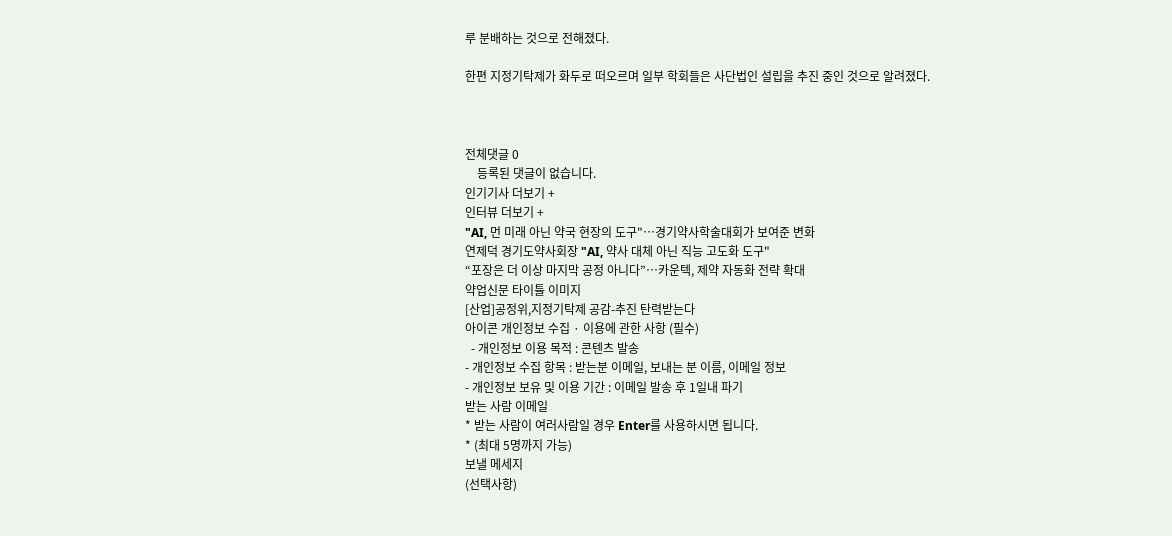루 분배하는 것으로 전해졌다.

한편 지정기탁제가 화두로 떠오르며 일부 학회들은 사단법인 설립을 추진 중인 것으로 알려졌다.



전체댓글 0
    등록된 댓글이 없습니다.
인기기사 더보기 +
인터뷰 더보기 +
"AI, 먼 미래 아닌 약국 현장의 도구"…경기약사학술대회가 보여준 변화
연제덕 경기도약사회장 "AI, 약사 대체 아닌 직능 고도화 도구"
“포장은 더 이상 마지막 공정 아니다”…카운텍, 제약 자동화 전략 확대
약업신문 타이틀 이미지
[산업]공정위,지정기탁제 공감-추진 탄력받는다
아이콘 개인정보 수집 · 이용에 관한 사항 (필수)
  - 개인정보 이용 목적 : 콘텐츠 발송
- 개인정보 수집 항목 : 받는분 이메일, 보내는 분 이름, 이메일 정보
- 개인정보 보유 및 이용 기간 : 이메일 발송 후 1일내 파기
받는 사람 이메일
* 받는 사람이 여러사람일 경우 Enter를 사용하시면 됩니다.
* (최대 5명까지 가능)
보낼 메세지
(선택사항)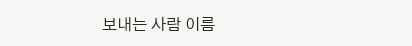보내는 사람 이름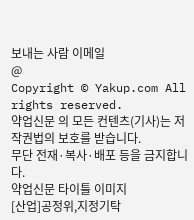보내는 사람 이메일
@
Copyright © Yakup.com All rights reserved.
약업신문 의 모든 컨텐츠(기사)는 저작권법의 보호를 받습니다.
무단 전재·복사·배포 등을 금지합니다.
약업신문 타이틀 이미지
[산업]공정위,지정기탁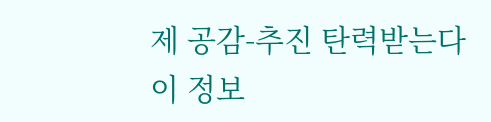제 공감-추진 탄력받는다
이 정보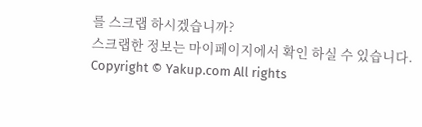를 스크랩 하시겠습니까?
스크랩한 정보는 마이페이지에서 확인 하실 수 있습니다.
Copyright © Yakup.com All rights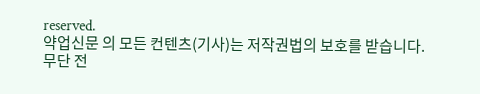reserved.
약업신문 의 모든 컨텐츠(기사)는 저작권법의 보호를 받습니다.
무단 전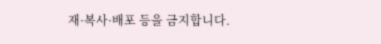재·복사·배포 등을 금지합니다.